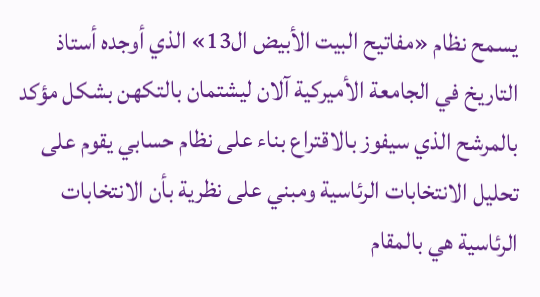يسمح نظام «مفاتيح البيت الأبيض ال13» الذي أوجده أستاذ التاريخ في الجامعة الأميركية آلان ليشتمان بالتكهن بشكل مؤكد بالمرشح الذي سيفوز بالاقتراع بناء على نظام حسابي يقوم على تحليل الانتخابات الرئاسية ومبني على نظرية بأن الانتخابات الرئاسية هي بالمقام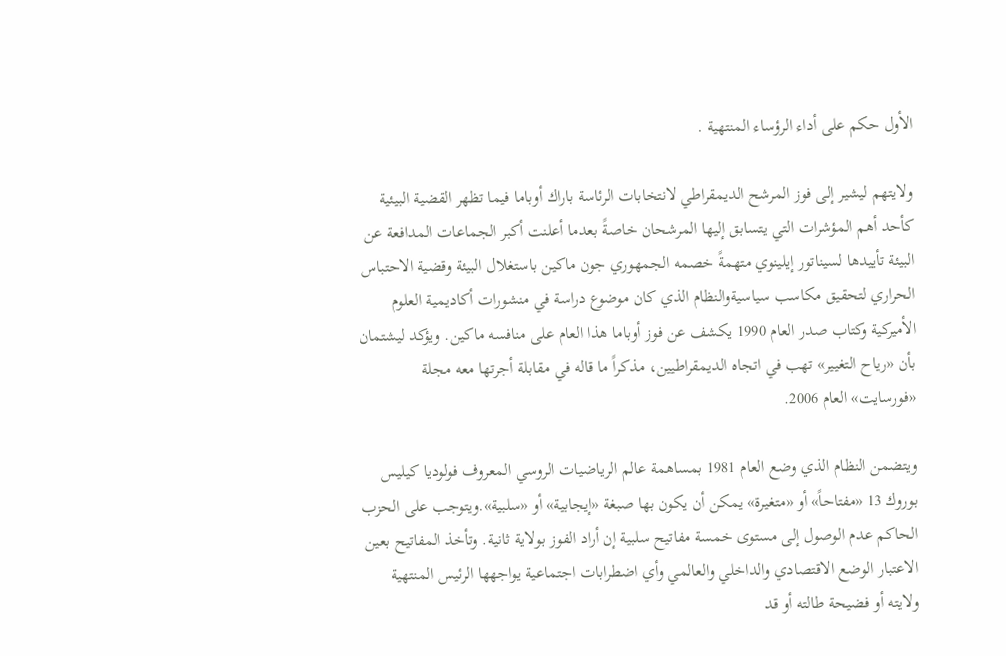الأول حكم على أداء الرؤساء المنتهية .

ولايتهم ليشير إلى فوز المرشح الديمقراطي لانتخابات الرئاسة باراك أوباما فيما تظهر القضية البيئية كأحد أهم المؤشرات التي يتسابق إليها المرشحان خاصةً بعدما أعلنت أكبر الجماعات المدافعة عن البيئة تأييدها لسيناتور إيلينوي متهمةً خصمه الجمهوري جون ماكين باستغلال البيئة وقضية الاحتباس الحراري لتحقيق مكاسب سياسيةوالنظام الذي كان موضوع دراسة في منشورات أكاديمية العلوم الأميركية وكتاب صدر العام 1990 يكشف عن فوز أوباما هذا العام على منافسه ماكين. ويؤكد ليشتمان بأن «رياح التغيير» تهب في اتجاه الديمقراطيين، مذكراً ما قاله في مقابلة أجرتها معه مجلة «فورسايت» العام 2006.

ويتضمن النظام الذي وضع العام 1981 بمساهمة عالم الرياضيات الروسي المعروف فولوديا كيليس بوروك 13 «مفتاحاً» أو «متغيرة» يمكن أن يكون بها صبغة «إيجابية» أو «سلبية».ويتوجب على الحزب الحاكم عدم الوصول إلى مستوى خمسة مفاتيح سلبية إن أراد الفوز بولاية ثانية. وتأخذ المفاتيح بعين الاعتبار الوضع الاقتصادي والداخلي والعالمي وأي اضطرابات اجتماعية يواجهها الرئيس المنتهية ولايته أو فضيحة طالته أو قد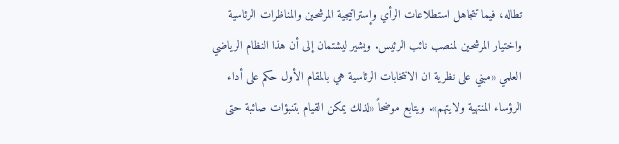تطاله، فيما تتجاهل استطلاعات الرأي وإستراتيجية المرشحين والمناظرات الرئاسية واختيار المرشحين لمنصب نائب الرئيس. ويشير ليشتمان إلى أن هذا النظام الرياضي العلمي «مبني على نظرية ان الانتخابات الرئاسية هي بالمقام الأول حكم على أداء الرؤساء المنتهية ولايتهم». ويتابع موضحاً «لذلك يمكن القيام بتنبؤات صائبة حتى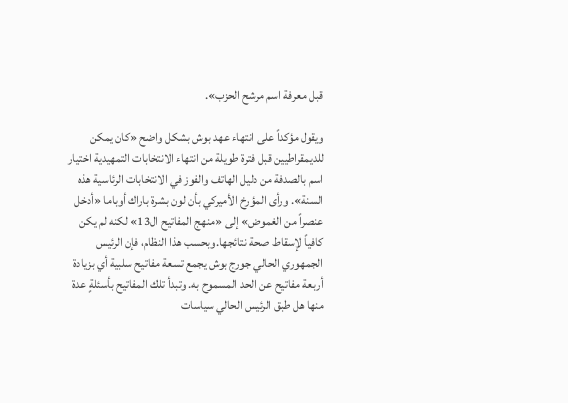قبل معرفة اسم مرشح الحزب».

ويقول مؤكداً على انتهاء عهد بوش بشكل واضح «كان يمكن للديمقراطيين قبل فترة طويلة من انتهاء الانتخابات التمهيدية اختيار اسم بالصدفة من دليل الهاتف والفوز في الانتخابات الرئاسية هذه السنة». ورأى المؤرخ الأميركي بأن لون بشرة باراك أوباما «أدخل عنصراً من الغموض» إلى «منهج المفاتيح ال13» لكنه لم يكن كافياً لإسقاط صحة نتائجها.وبحسب هذا النظام، فإن الرئيس الجمهوري الحالي جورج بوش يجمع تسعة مفاتيح سلبية أي بزيادة أربعة مفاتيح عن الحد المسموح به. وتبدأ تلك المفاتيح بأسئلةٍ عدة منها هل طبق الرئيس الحالي سياسات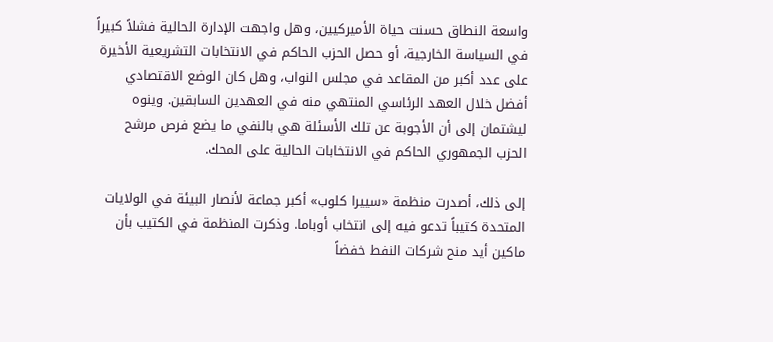واسعة النطاق حسنت حياة الأميركيين، وهل واجهت الإدارة الحالية فشلاً كبيراً في السياسة الخارجية، أو حصل الحزب الحاكم في الانتخابات التشريعية الأخيرة على عدد أكبر من المقاعد في مجلس النواب، وهل كان الوضع الاقتصادي أفضل خلال العهد الرئاسي المنتهي منه في العهدين السابقين. وينوه ليشتمان إلى أن الأجوبة عن تلك الأسئلة هي بالنفي ما يضع فرص مرشح الحزب الجمهوري الحاكم في الانتخابات الحالية على المحك.

إلى ذلك، أصدرت منظمة «سييرا كلوب» أكبر جماعة لأنصار البيئة في الولايات المتحدة كتيباً تدعو فيه إلى انتخاب أوباما. وذكرت المنظمة في الكتيب بأن ماكين أيد منح شركات النفط خفضاً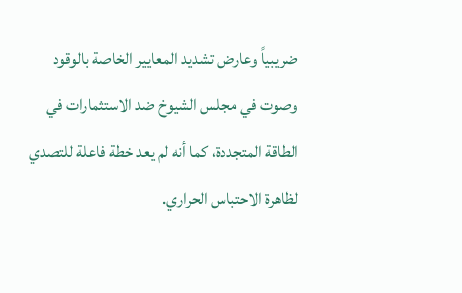ضريبياً وعارض تشديد المعايير الخاصة بالوقود وصوت في مجلس الشيوخ ضد الاستثمارات في الطاقة المتجددة، كما أنه لم يعد خطة فاعلة للتصدي لظاهرة الاحتباس الحراري.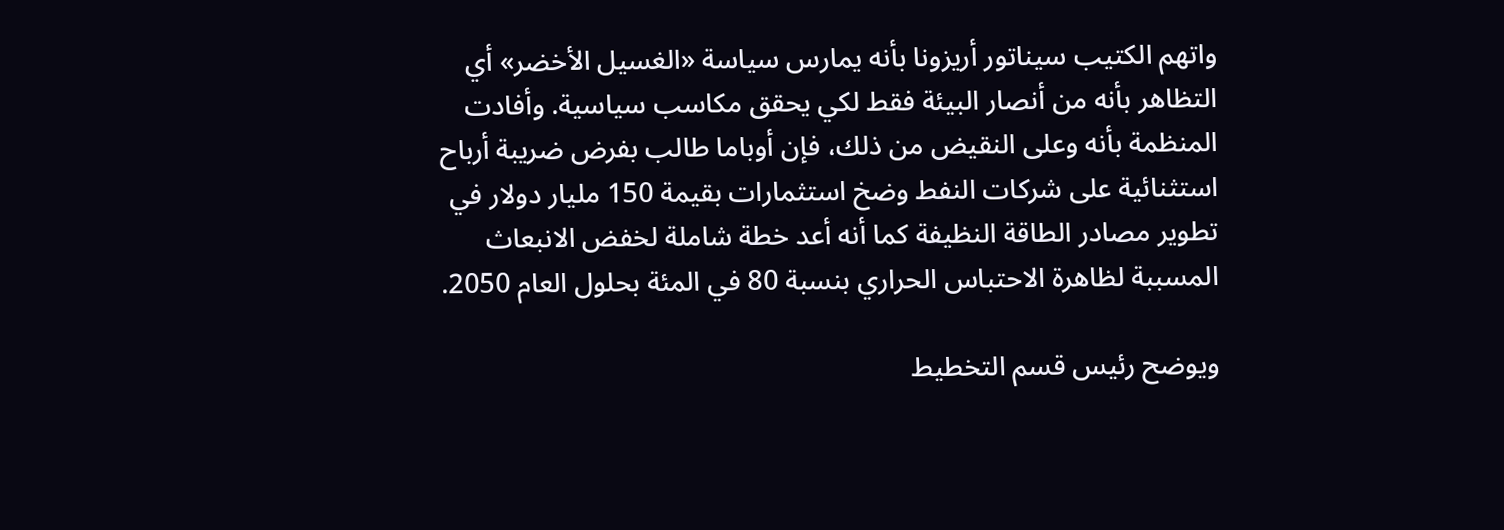واتهم الكتيب سيناتور أريزونا بأنه يمارس سياسة «الغسيل الأخضر» أي التظاهر بأنه من أنصار البيئة فقط لكي يحقق مكاسب سياسية. وأفادت المنظمة بأنه وعلى النقيض من ذلك، فإن أوباما طالب بفرض ضريبة أرباح استثنائية على شركات النفط وضخ استثمارات بقيمة 150 مليار دولار في تطوير مصادر الطاقة النظيفة كما أنه أعد خطة شاملة لخفض الانبعاث المسببة لظاهرة الاحتباس الحراري بنسبة 80 في المئة بحلول العام 2050.

ويوضح رئيس قسم التخطيط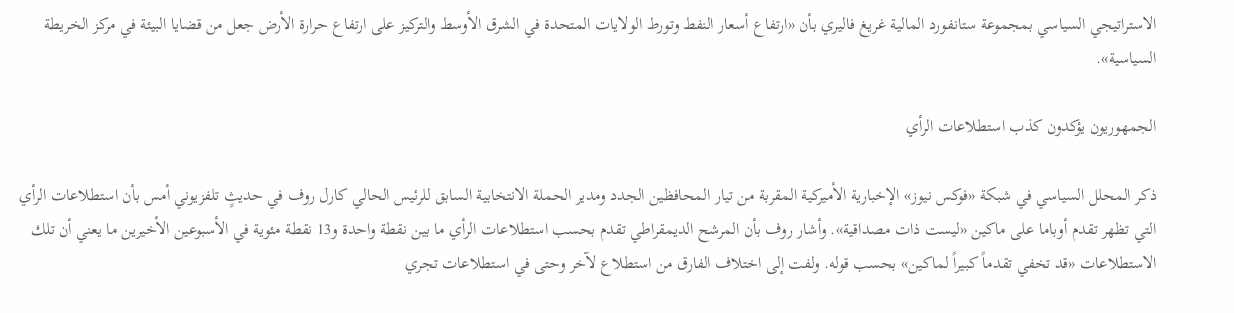الاستراتيجي السياسي بمجموعة ستانفورد المالية غريغ فاليري بأن «ارتفاع أسعار النفط وتورط الولايات المتحدة في الشرق الأوسط والتركيز على ارتفاع حرارة الأرض جعل من قضايا البيئة في مركز الخريطة السياسية».

الجمهوريون يؤكدون كذب استطلاعات الرأي

ذكر المحلل السياسي في شبكة «فوكس نيوز» الإخبارية الأميركية المقربة من تيار المحافظين الجدد ومدير الحملة الانتخابية السابق للرئيس الحالي كارل روف في حديثٍ تلفزيوني أمس بأن استطلاعات الرأي التي تظهر تقدم أوباما على ماكين «ليست ذات مصداقية». وأشار روف بأن المرشح الديمقراطي تقدم بحسب استطلاعات الرأي ما بين نقطة واحدة و13 نقطة مئوية في الأسبوعين الأخيرين ما يعني أن تلك الاستطلاعات «قد تخفي تقدماً كبيراً لماكين» بحسب قوله. ولفت إلى اختلاف الفارق من استطلاع لآخر وحتى في استطلاعات تجري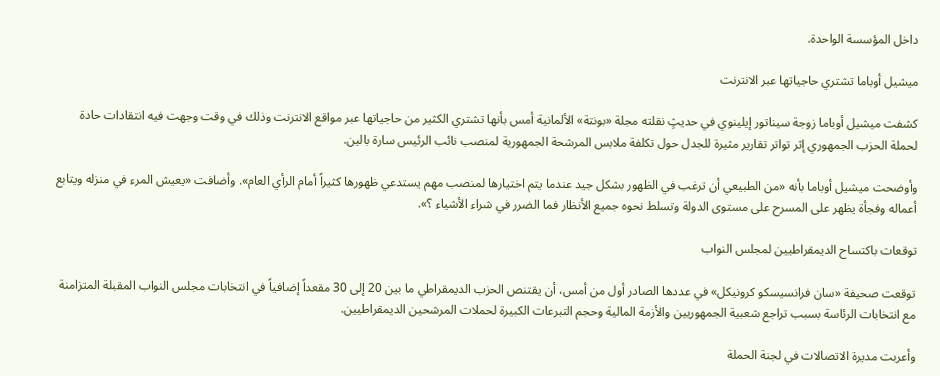داخل المؤسسة الواحدة.

ميشيل أوباما تشتري حاجياتها عبر الانترنت

كشفت ميشيل أوباما زوجة سيناتور إيلينوي في حديثٍ نقلته مجلة «بونتة» الألمانية أمس بأنها تشتري الكثير من حاجياتها عبر مواقع الانترنت وذلك في وقت وجهت فيه انتقادات حادة لحملة الحزب الجمهوري إثر تواتر تقارير مثيرة للجدل حول تكلفة ملابس المرشحة الجمهورية لمنصب نائب الرئيس سارة بالين.

وأوضحت ميشيل أوباما بأنه «من الطبيعي أن ترغب في الظهور بشكل جيد عندما يتم اختيارها لمنصب مهم يستدعي ظهورها كثيراً أمام الرأي العام». وأضافت «يعيش المرء في منزله ويتابع أعماله وفجأة يظهر على المسرح على مستوى الدولة وتسلط نحوه جميع الأنظار فما الضرر في شراء الأشياء ؟».

توقعات باكتساح الديمقراطيين لمجلس النواب

توقعت صحيفة «سان فرانسيسكو كرونيكل» في عددها الصادر أول من أمس، أن يقتنص الحزب الديمقراطي ما بين 20 إلى 30 مقعداً إضافياً في انتخابات مجلس النواب المقبلة المتزامنة مع انتخابات الرئاسة بسبب تراجع شعبية الجمهوريين والأزمة المالية وحجم التبرعات الكبيرة لحملات المرشحين الديمقراطيين.

وأعربت مديرة الاتصالات في لجنة الحملة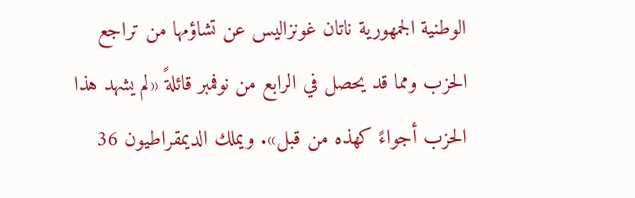الوطنية الجمهورية ناتان غونزاليس عن تشاؤمها من تراجع الحزب ومما قد يحصل في الرابع من نوفمبر قائلةً «لم يشهد هذا الحزب أجواءً كهذه من قبل». ويملك الديمقراطيون 36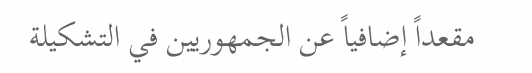مقعداً إضافياً عن الجمهوريين في التشكيلة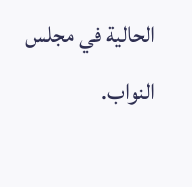الحالية في مجلس النواب.